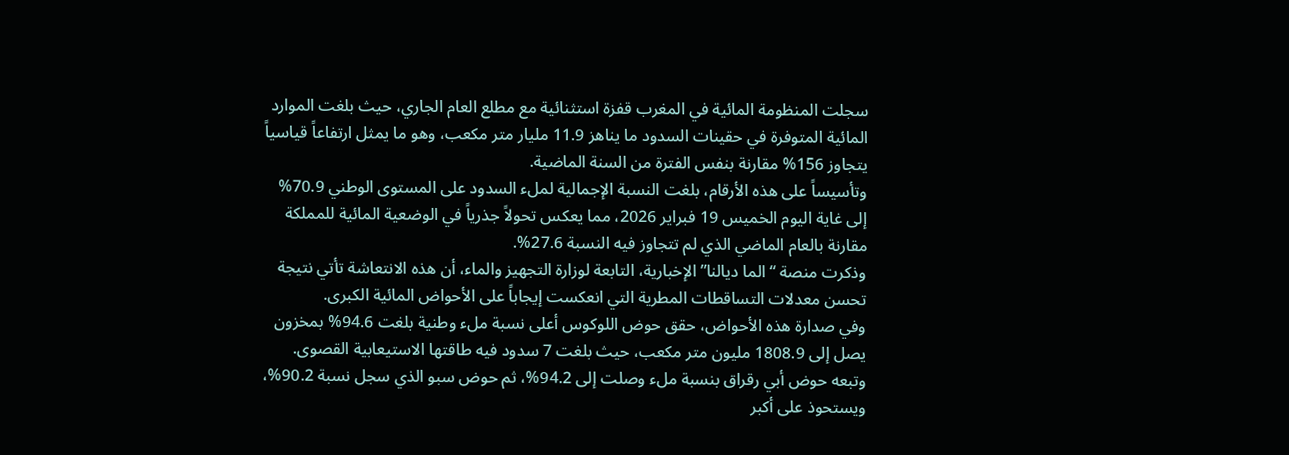سجلت المنظومة المائية في المغرب قفزة استثنائية مع مطلع العام الجاري، حيث بلغت الموارد المائية المتوفرة في حقينات السدود ما يناهز 11.9 مليار متر مكعب، وهو ما يمثل ارتفاعاً قياسياً يتجاوز 156% مقارنة بنفس الفترة من السنة الماضية.
وتأسيساً على هذه الأرقام، بلغت النسبة الإجمالية لملء السدود على المستوى الوطني 70.9% إلى غاية اليوم الخميس 19 فبراير 2026، مما يعكس تحولاً جذرياً في الوضعية المائية للمملكة مقارنة بالعام الماضي الذي لم تتجاوز فيه النسبة 27.6%.
وذكرت منصة “الما ديالنا” الإخبارية، التابعة لوزارة التجهيز والماء، أن هذه الانتعاشة تأتي نتيجة تحسن معدلات التساقطات المطرية التي انعكست إيجاباً على الأحواض المائية الكبرى.
وفي صدارة هذه الأحواض، حقق حوض اللوكوس أعلى نسبة ملء وطنية بلغت 94.6% بمخزون يصل إلى 1808.9 مليون متر مكعب، حيث بلغت 7 سدود فيه طاقتها الاستيعابية القصوى.
وتبعه حوض أبي رقراق بنسبة ملء وصلت إلى 94.2%، ثم حوض سبو الذي سجل نسبة 90.2%، ويستحوذ على أكبر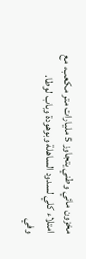مخزون مائي وطني يتجاوز 5 مليارات متر مكعب، مع امتلاء كلي لسدود الساهلة وبوهودة وباب لوطا.
وفي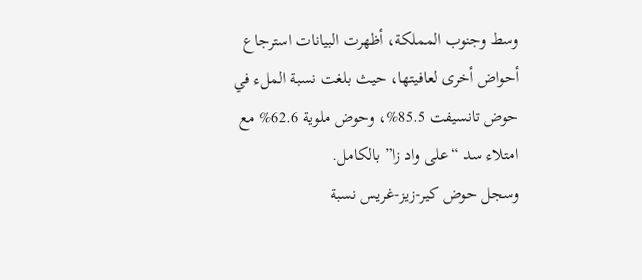وسط وجنوب المملكة، أظهرت البيانات استرجاع أحواض أخرى لعافيتها، حيث بلغت نسبة الملء في حوض تانسيفت 85.5%، وحوض ملوية 62.6% مع امتلاء سد “على واد زا” بالكامل.
وسجل حوض كير-زيز-غريس نسبة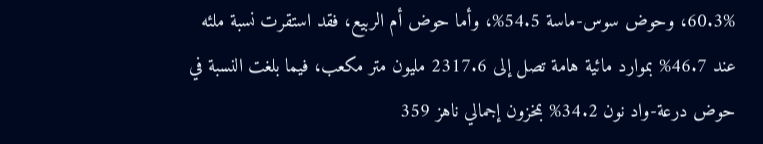60.3%، وحوض سوس-ماسة 54.5%، وأما حوض أم الربيع، فقد استقرت نسبة ملئه عند 46.7% بموارد مائية هامة تصل إلى 2317.6 مليون متر مكعب، فيما بلغت النسبة في حوض درعة-واد نون 34.2% بمخزون إجمالي ناهز 359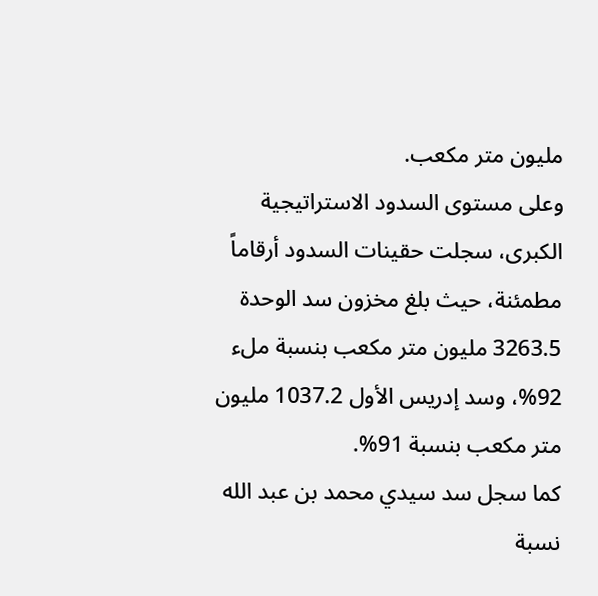مليون متر مكعب.
وعلى مستوى السدود الاستراتيجية الكبرى، سجلت حقينات السدود أرقاماً مطمئنة، حيث بلغ مخزون سد الوحدة 3263.5 مليون متر مكعب بنسبة ملء 92%، وسد إدريس الأول 1037.2 مليون متر مكعب بنسبة 91%.
كما سجل سد سيدي محمد بن عبد الله نسبة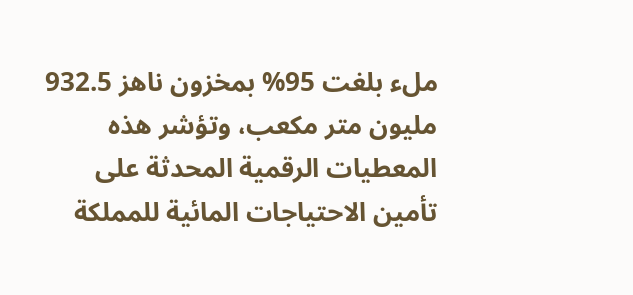ملء بلغت 95% بمخزون ناهز 932.5 مليون متر مكعب، وتؤشر هذه المعطيات الرقمية المحدثة على تأمين الاحتياجات المائية للمملكة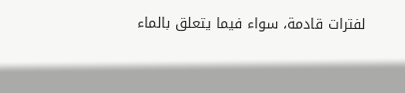لفترات قادمة، سواء فيما يتعلق بالماء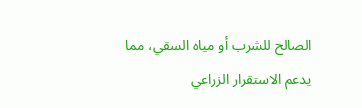الصالح للشرب أو مياه السقي، مما يدعم الاستقرار الزراعي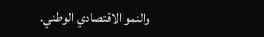والنمو الاقتصادي الوطني.